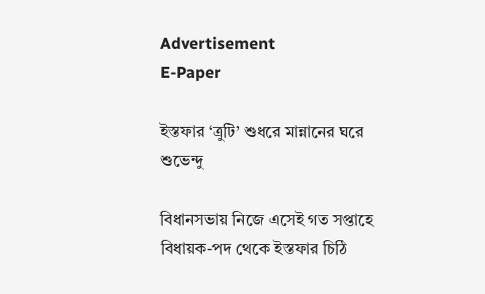Advertisement
E-Paper

ইস্তফার ‘ত্র‌ুটি’ শুধরে মান্নানের ঘরে শুভেন্দু

বিধানসভায় নিজে এসেই গত সপ্তাহে বিধায়ক-পদ থেকে ইস্তফার চিঠি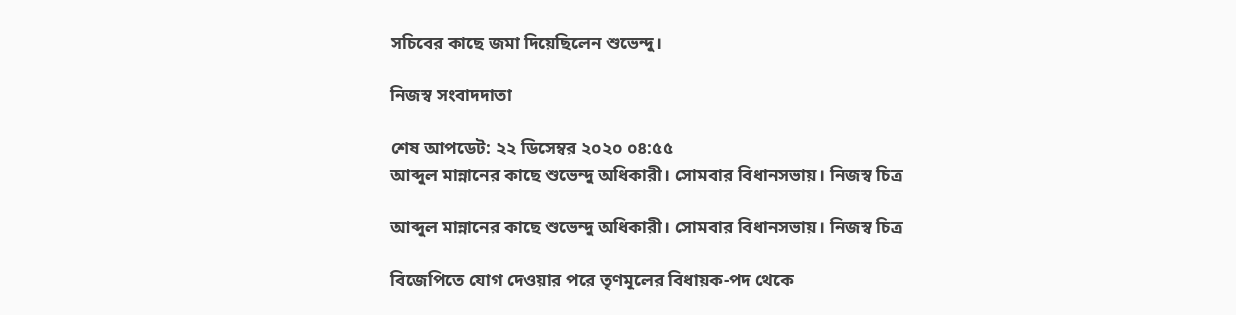সচিবের কাছে জমা দিয়েছিলেন শুভেন্দু।

নিজস্ব সংবাদদাতা

শেষ আপডেট: ২২ ডিসেম্বর ২০২০ ০৪:৫৫
আব্দুল মান্নানের কাছে শুভেন্দু অধিকারী। সোমবার বিধানসভায়। নিজস্ব চিত্র

আব্দুল মান্নানের কাছে শুভেন্দু অধিকারী। সোমবার বিধানসভায়। নিজস্ব চিত্র

বিজেপিতে যোগ দেওয়ার পরে তৃণমূলের বিধায়ক-পদ থেকে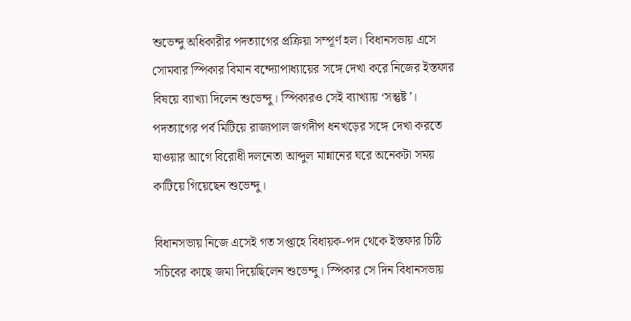শুভেন্দু অধিকারীর পদত্যাগের প্রক্রিয়া সম্পূর্ণ হল। বিধানসভায় এসে সোমবার স্পিকার বিমান বন্দ্যোপাধ্যায়ের সঙ্গে দেখা করে নিজের ইস্তফার বিষয়ে ব্যাখ্যা দিলেন শুভেন্দু। স্পিকারও সেই ব্যাখ্যায় ‘সন্তুষ্ট’। পদত্যাগের পর্ব মিটিয়ে রাজ্যপাল জগদীপ ধনখড়ের সঙ্গে দেখা করতে যাওয়ার আগে বিরোধী দলনেতা আব্দুল মান্নানের ঘরে অনেকটা সময় কাটিয়ে গিয়েছেন শুভেন্দু।

বিধানসভায় নিজে এসেই গত সপ্তাহে বিধায়ক-পদ থেকে ইস্তফার চিঠি সচিবের কাছে জমা দিয়েছিলেন শুভেন্দু। স্পিকার সে দিন বিধানসভায়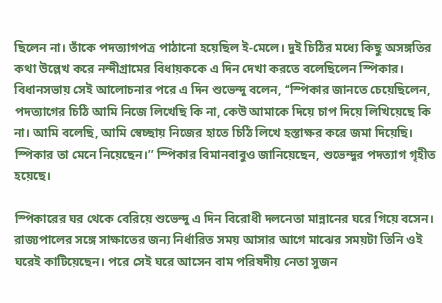ছিলেন না। তাঁকে পদত্যাগপত্র পাঠানো হয়েছিল ই-মেলে। দুই চিঠির মধ্যে কিছু অসঙ্গতির কথা উল্লেখ করে নন্দীগ্রামের বিধায়ককে এ দিন দেখা করতে বলেছিলেন স্পিকার। বিধানসভায় সেই আলোচনার পরে এ দিন শুভেন্দু বলেন, ‘‘স্পিকার জানতে চেয়েছিলেন, পদত্যাগের চিঠি আমি নিজে লিখেছি কি না, কেউ আমাকে দিয়ে চাপ দিয়ে লিখিয়েছে কি না। আমি বলেছি, আমি স্বেচ্ছায় নিজের হাতে চিঠি লিখে হস্তাক্ষর করে জমা দিয়েছি। স্পিকার তা মেনে নিয়েছেন।’’ স্পিকার বিমানবাবুও জানিয়েছেন, শুভেন্দুর পদত্যাগ গৃহীত হয়েছে।

স্পিকারের ঘর থেকে বেরিয়ে শুভেন্দু এ দিন বিরোধী দলনেতা মান্নানের ঘরে গিয়ে বসেন। রাজ্যপালের সঙ্গে সাক্ষাতের জন্য নির্ধারিত সময় আসার আগে মাঝের সময়টা তিনি ওই ঘরেই কাটিয়েছেন। পরে সেই ঘরে আসেন বাম পরিষদীয় নেতা সুজন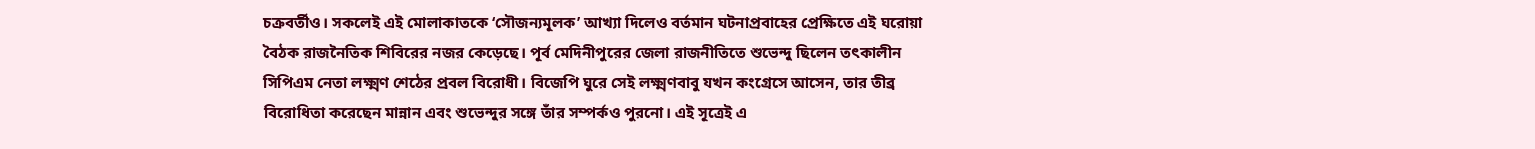চক্রবর্তীও। সকলেই এই মোলাকাতকে ‘সৌজন্যমূলক’ আখ্যা দিলেও বর্তমান ঘটনাপ্রবাহের প্রেক্ষিতে এই ঘরোয়া বৈঠক রাজনৈতিক শিবিরের নজর কেড়েছে। পূর্ব মেদিনীপুরের জেলা রাজনীতিতে শুভেন্দু ছিলেন তৎকালীন সিপিএম নেতা লক্ষ্মণ শেঠের প্রবল বিরোধী। বিজেপি ঘুরে সেই লক্ষ্মণবাবু যখন কংগ্রেসে আসেন, তার তীব্র বিরোধিতা করেছেন মান্নান এবং শুভেন্দুর সঙ্গে তাঁর সম্পর্কও পুরনো। এই সূত্রেই এ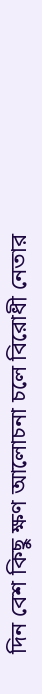দিন বেশ কিছু ক্ষণ আলোচনা চলে বিরোধী নেতার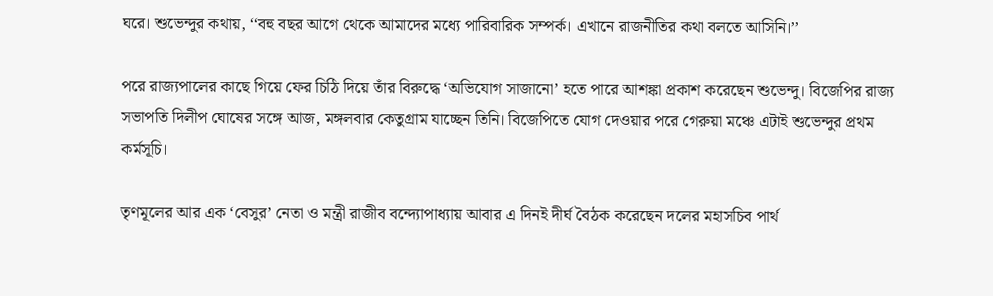ঘরে। শুভেন্দুর কথায়, ‘‘বহু বছর আগে থেকে আমাদের মধ্যে পারিবারিক সম্পর্ক। এখানে রাজনীতির কথা বলতে আসিনি।’’

পরে রাজ্যপালের কাছে গিয়ে ফের চিঠি দিয়ে তাঁর বিরুদ্ধে ‘অভিযোগ সাজানো’ হতে পারে আশঙ্কা প্রকাশ করেছেন শুভেন্দু। বিজেপির রাজ্য সভাপতি দিলীপ ঘোষের সঙ্গে আজ, মঙ্গলবার কেতুগ্রাম যাচ্ছেন তিনি। বিজেপিতে যোগ দেওয়ার পরে গেরুয়া মঞ্চে এটাই শুভেন্দুর প্রথম কর্মসূচি।

তৃণমূলের আর এক ‘বেসুর’ নেতা ও মন্ত্রী রাজীব বন্দ্যোপাধ্যায় আবার এ দিনই দীর্ঘ বৈঠক করেছেন দলের মহাসচিব পার্থ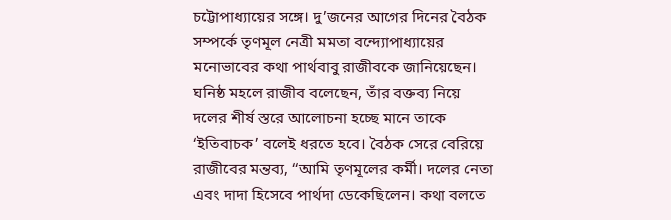চট্টোপাধ্যায়ের সঙ্গে। দু’জনের আগের দিনের বৈঠক সম্পর্কে তৃণমূল নেত্রী মমতা বন্দ্যোপাধ্যায়ের মনোভাবের কথা পার্থবাবু রাজীবকে জানিয়েছেন। ঘনিষ্ঠ মহলে রাজীব বলেছেন, তাঁর বক্তব্য নিয়ে দলের শীর্ষ স্তরে আলোচনা হচ্ছে মানে তাকে ‘ইতিবাচক’ বলেই ধরতে হবে। বৈঠক সেরে বেরিয়ে রাজীবের মন্তব্য, ‘‘আমি তৃণমূলের কর্মী। দলের নেতা এবং দাদা হিসেবে পার্থদা ডেকেছিলেন। কথা বলতে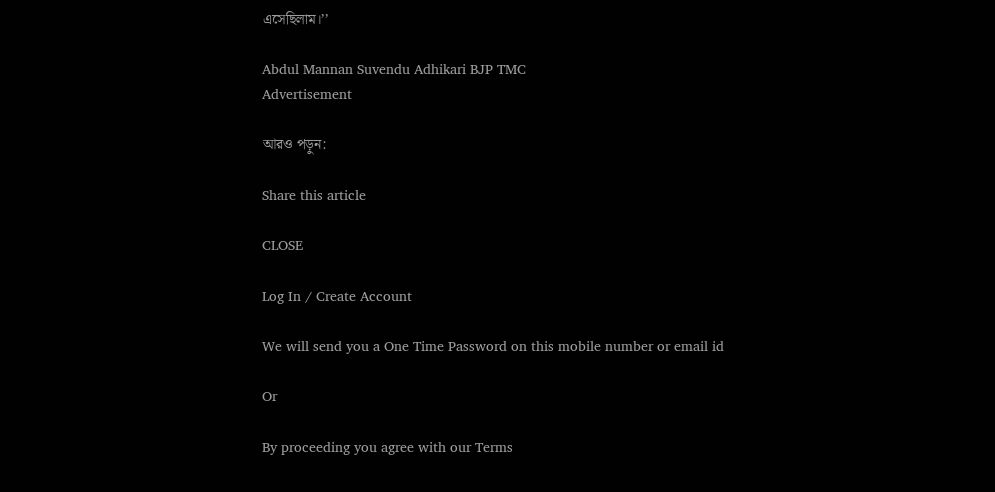এসেছিলাম।’’

Abdul Mannan Suvendu Adhikari BJP TMC
Advertisement

আরও পড়ুন:

Share this article

CLOSE

Log In / Create Account

We will send you a One Time Password on this mobile number or email id

Or

By proceeding you agree with our Terms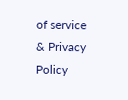of service & Privacy Policy